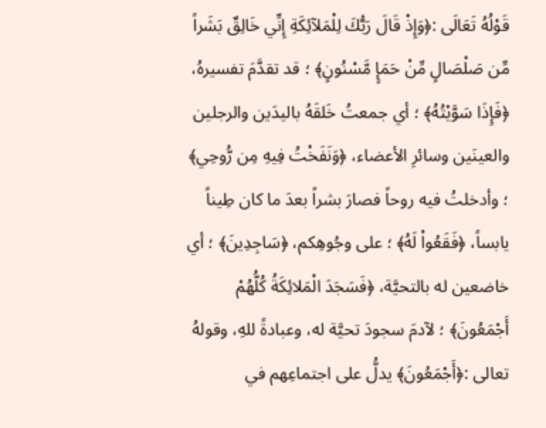قَوْلُهُ تَعَالَى :﴿وَإِذْ قَالَ رَبُّكَ لِلْمَلآئِكَةِ إِنِّي خَالِقٌ بَشَراً مِّن صَلْصَالٍ مِّنْ حَمَإٍ مَّسْنُونٍ﴾ ؛ قد تقدَّمَ تفسيرهُ، ﴿فَإِذَا سَوَّيْتُهُ﴾ ؛ أي جمعتُ خَلقَهُ باليدَين والرجلين والعينَين وسائرِ الأعضاء، ﴿وَنَفَخْتُ فِيهِ مِن رُّوحِي﴾ ؛ وأدخلتُ فيه روحاً فصارَ بشراً بعدَ ما كان طِيناً يابساً، ﴿فَقَعُواْ لَهُ﴾ ؛ على وجُوهِكم، ﴿سَاجِدِينَ﴾ ؛ أي خاضعين له بالتحيَّة، ﴿فَسَجَدَ الْمَلائِكَةُ كُلُّهُمْ أَجْمَعُونَ﴾ ؛ لآدمَ سجودَ تحيَّة له، وعبادةً للهِ، وقولهُ تعالى :﴿أَجْمَعُونَ﴾ يدلُّ على اجتماعِهم في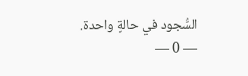السُّجود في حالةٍ واحدة.
— 0 —